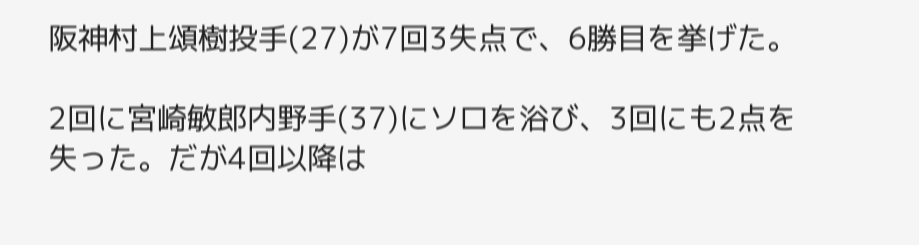阪神村上頌樹投手(27)が7回3失点で、6勝目を挙げた。

2回に宮崎敏郎内野手(37)にソロを浴び、3回にも2点を失った。だが4回以降は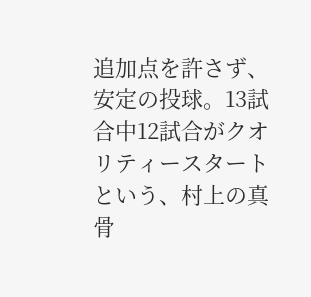追加点を許さず、安定の投球。13試合中12試合がクオリティースタートという、村上の真骨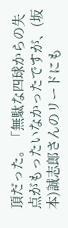頂だった。「無駄な四球からの失点がもったいなかったですが、(坂本)誠志郎さんのリードにも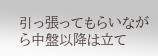引っ張ってもらいながら中盤以降は立て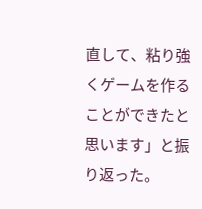直して、粘り強くゲームを作ることができたと思います」と振り返った。